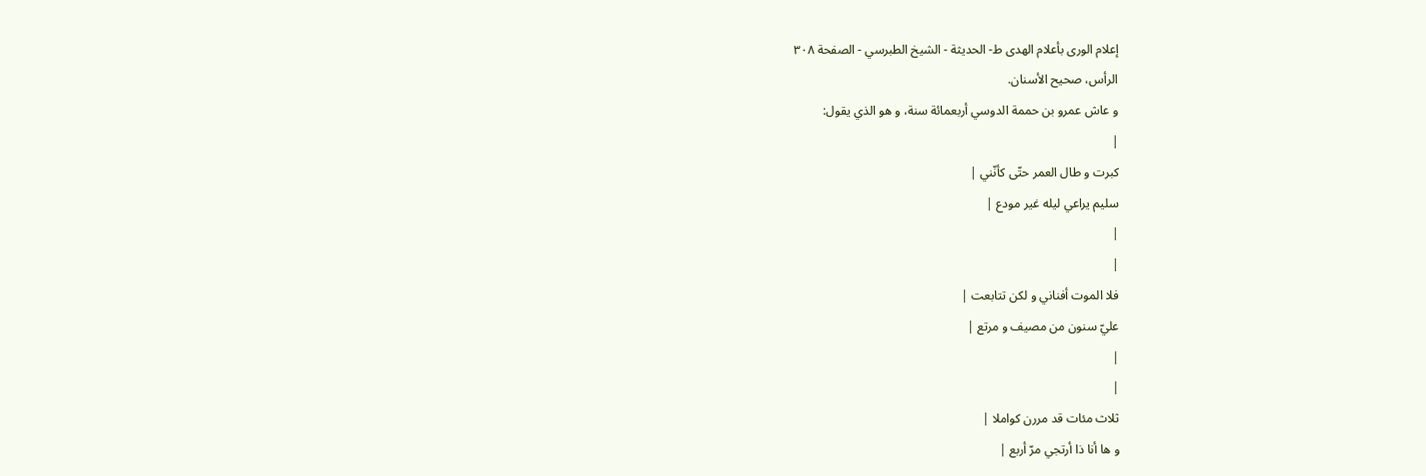إعلام الورى بأعلام الهدى ط- الحديثة - الشيخ الطبرسي - الصفحة ٣٠٨
الرأس، صحيح الأسنان.
و عاش عمرو بن حممة الدوسي أربعمائة سنة، و هو الذي يقول:
|
كبرت و طال العمر حتّى كأنّني |
سليم يراعي ليله غير مودع |
|
|
فلا الموت أفناني و لكن تتابعت |
عليّ سنون من مصيف و مرتع |
|
|
ثلاث مئات قد مررن كواملا |
و ها أنا ذا أرتجي مرّ أربع |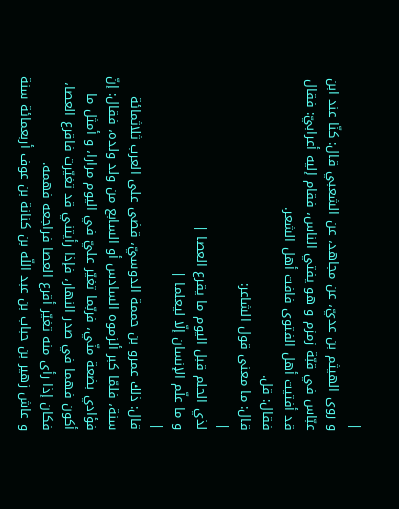|
و روى الهيثم بن عديّ، عن مجاهد، عن الشعبي قال: كنّا عند ابن عبّاس في قبّة زمزم و هو يفتي الناس، فقام إليه أعرابيّ: فقال قد أفتيت أهل الفتوى فافت أهل الشعر.
فقال: قل.
قال: ما معنى قول الشاعر:
|
لذي الحلم قبل اليوم ما يقرع العصا |
و ما علّم الإنسان إلّا ليعلما |
|
قال: ذلك عمرو بن حممة الدوسيّ، قضى على العرب ثلاثمائة سنة، فلمّا كبر ألزموه السادس أو السابع من ولد ولده، فقال: إنّ فؤادي بضعة منّي، فربّما تغيّر عليّ في اليوم مرارا، و أمثل ما أكون فهما في صدر النهار، فإذا رأيتني قد تغيّرت فاقرع العصا، فكان إذا رأى منه تغيّر أقرع العصا فراجعه فهمه.
و عاش زهير بن حباب بن عبد اللّه بن كنانة بن عوف أربعمائة سنة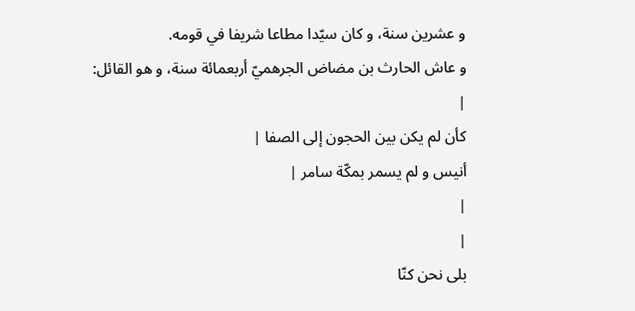و عشرين سنة، و كان سيّدا مطاعا شريفا في قومه.
و عاش الحارث بن مضاض الجرهميّ أربعمائة سنة، و هو القائل:
|
كأن لم يكن بين الحجون إلى الصفا |
أنيس و لم يسمر بمكّة سامر |
|
|
بلى نحن كنّا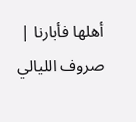أهلها فأبارنا |
صروف الليالي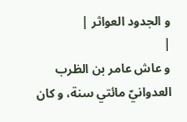و الجدود العواثر |
|
و عاش عامر بن الظرب العدوانيّ مائتي سنة، و كان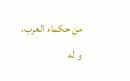من حكماء العرب، و له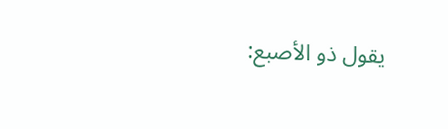يقول ذو الأصبع: